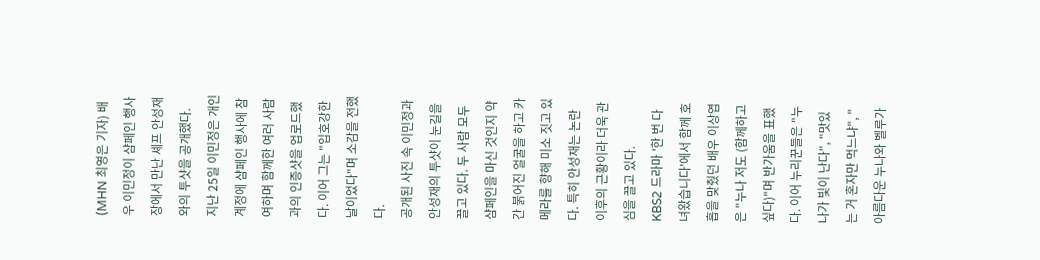(MHN 최영은 기자) 배우 이민정이 샴페인 행사장에서 만난 셰프 안성재와의 투샷을 공개했다.
지난 25일 이민정은 개인 계정에 샴페인 행사에 참여하며 함께한 여러 사람과의 인증샷을 업로드했다. 이어 그는 "입호강한 날이었다"며 소감을 전했다.
공개된 사진 속 이민정과 안성재의 투샷이 눈길을 끌고 있다. 두 사람 모두 샴페인을 마신 것인지 약간 붉어진 얼굴을 하고 카메라를 향해 미소 짓고 있다. 특히 안성재는 논란 이후의 근황이라 더욱 관심을 끌고 있다.
KBS2 드라마 '한 번 다녀왔습니다'에서 함께 호흡을 맞췄던 배우 이상엽은 "누나 저도 (함께하고 싶다)"며 반가움을 표했다. 이어 누리꾼들은 "누나가 빛이 난다", "맛있는 거 혼자만 먹느냐", "아름다운 누나와 벨루가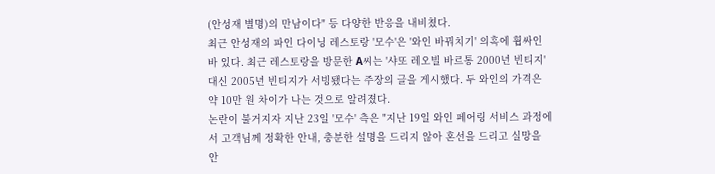(안성재 별명)의 만남이다" 등 다양한 반응을 내비쳤다.
최근 안성재의 파인 다이닝 레스토랑 '모수'은 '와인 바꿔치기' 의혹에 휩싸인 바 있다. 최근 레스토랑을 방문한 A씨는 '샤또 레오빌 바르통 2000년 빈티지' 대신 2005년 빈티지가 서빙됐다는 주장의 글을 게시했다. 두 와인의 가격은 약 10만 원 차이가 나는 것으로 알려졌다.
논란이 불거지자 지난 23일 '모수' 측은 "지난 19일 와인 페어링 서비스 과정에서 고객님께 정확한 안내, 충분한 설명을 드리지 않아 혼선을 드리고 실망을 안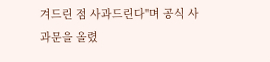겨드린 점 사과드린다"며 공식 사과문을 올렸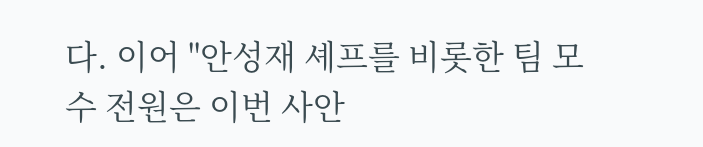다. 이어 "안성재 셰프를 비롯한 팀 모수 전원은 이번 사안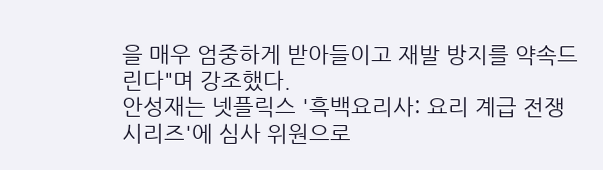을 매우 엄중하게 받아들이고 재발 방지를 약속드린다"며 강조했다.
안성재는 넷플릭스 '흑백요리사: 요리 계급 전쟁 시리즈'에 심사 위원으로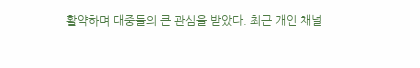활약하며 대중들의 큰 관심을 받았다. 최근 개인 채널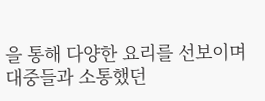을 통해 다양한 요리를 선보이며 대중들과 소통했던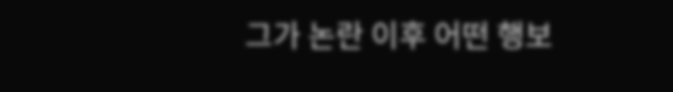그가 논란 이후 어떤 행보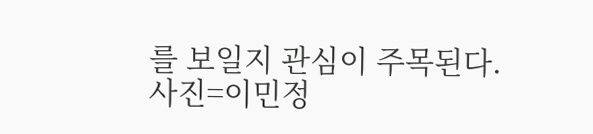를 보일지 관심이 주목된다.
사진=이민정